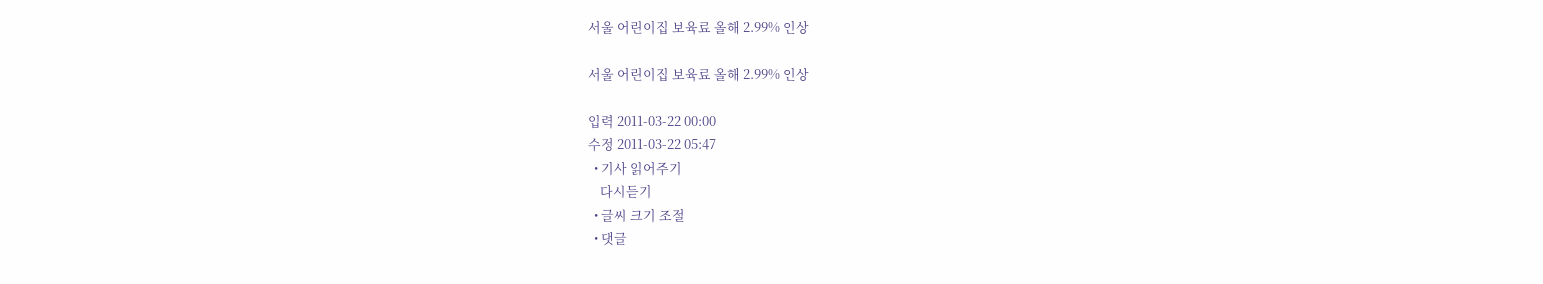서울 어린이집 보육료 올해 2.99% 인상

서울 어린이집 보육료 올해 2.99% 인상

입력 2011-03-22 00:00
수정 2011-03-22 05:47
  • 기사 읽어주기
    다시듣기
  • 글씨 크기 조절
  • 댓글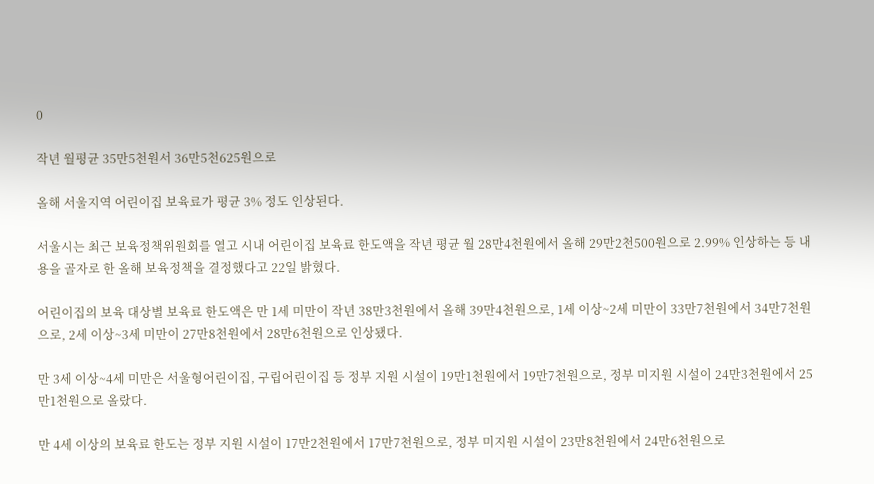0

작년 월평균 35만5천원서 36만5천625원으로

올해 서울지역 어린이집 보육료가 평균 3% 정도 인상된다.

서울시는 최근 보육정책위원회를 열고 시내 어린이집 보육료 한도액을 작년 평균 월 28만4천원에서 올해 29만2천500원으로 2.99% 인상하는 등 내용을 골자로 한 올해 보육정책을 결정했다고 22일 밝혔다.

어린이집의 보육 대상별 보육료 한도액은 만 1세 미만이 작년 38만3천원에서 올해 39만4천원으로, 1세 이상~2세 미만이 33만7천원에서 34만7천원으로, 2세 이상~3세 미만이 27만8천원에서 28만6천원으로 인상됐다.

만 3세 이상~4세 미만은 서울형어린이집, 구립어린이집 등 정부 지원 시설이 19만1천원에서 19만7천원으로, 정부 미지원 시설이 24만3천원에서 25만1천원으로 올랐다.

만 4세 이상의 보육료 한도는 정부 지원 시설이 17만2천원에서 17만7천원으로, 정부 미지원 시설이 23만8천원에서 24만6천원으로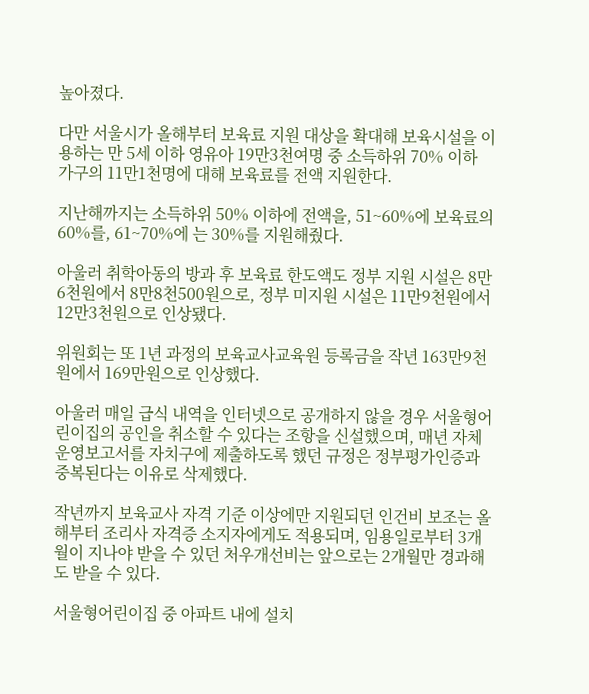높아졌다.

다만 서울시가 올해부터 보육료 지원 대상을 확대해 보육시설을 이용하는 만 5세 이하 영유아 19만3천여명 중 소득하위 70% 이하 가구의 11만1천명에 대해 보육료를 전액 지원한다.

지난해까지는 소득하위 50% 이하에 전액을, 51~60%에 보육료의 60%를, 61~70%에 는 30%를 지원해줬다.

아울러 취학아동의 방과 후 보육료 한도액도 정부 지원 시설은 8만6천원에서 8만8천500원으로, 정부 미지원 시설은 11만9천원에서 12만3천원으로 인상됐다.

위원회는 또 1년 과정의 보육교사교육원 등록금을 작년 163만9천원에서 169만원으로 인상했다.

아울러 매일 급식 내역을 인터넷으로 공개하지 않을 경우 서울형어린이집의 공인을 취소할 수 있다는 조항을 신설했으며, 매년 자체운영보고서를 자치구에 제출하도록 했던 규정은 정부평가인증과 중복된다는 이유로 삭제했다.

작년까지 보육교사 자격 기준 이상에만 지원되던 인건비 보조는 올해부터 조리사 자격증 소지자에게도 적용되며, 임용일로부터 3개월이 지나야 받을 수 있던 처우개선비는 앞으로는 2개월만 경과해도 받을 수 있다.

서울형어린이집 중 아파트 내에 설치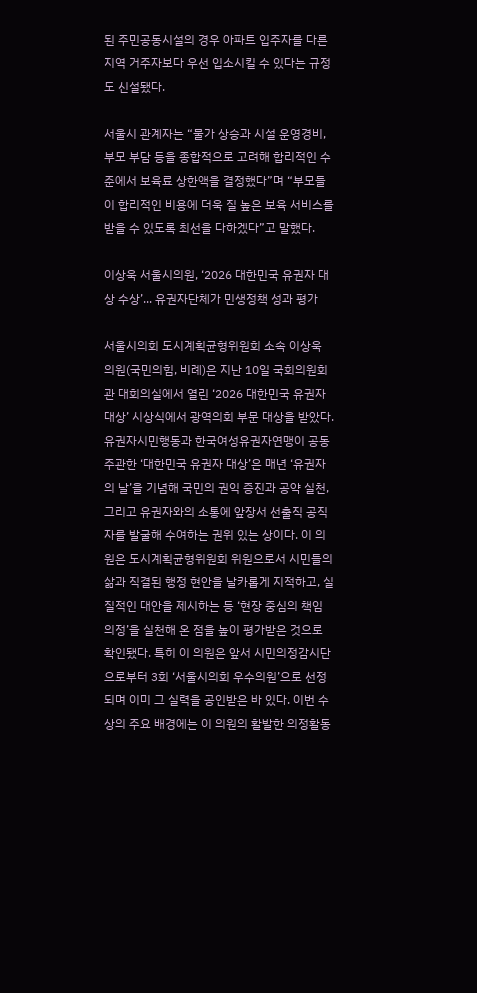된 주민공동시설의 경우 아파트 입주자를 다른 지역 거주자보다 우선 입소시킬 수 있다는 규정도 신설됐다.

서울시 관계자는 “물가 상승과 시설 운영경비, 부모 부담 등을 종합적으로 고려해 합리적인 수준에서 보육료 상한액을 결정했다”며 “부모들이 합리적인 비용에 더욱 질 높은 보육 서비스를 받을 수 있도록 최선을 다하겠다”고 말했다.

이상욱 서울시의원, ‘2026 대한민국 유권자 대상 수상’... 유권자단체가 민생정책 성과 평가

서울시의회 도시계획균형위원회 소속 이상욱 의원(국민의힘, 비례)은 지난 10일 국회의원회관 대회의실에서 열린 ‘2026 대한민국 유권자 대상’ 시상식에서 광역의회 부문 대상을 받았다. 유권자시민행동과 한국여성유권자연맹이 공동 주관한 ‘대한민국 유권자 대상’은 매년 ‘유권자의 날’을 기념해 국민의 권익 증진과 공약 실천, 그리고 유권자와의 소통에 앞장서 선출직 공직자를 발굴해 수여하는 권위 있는 상이다. 이 의원은 도시계획균형위원회 위원으로서 시민들의 삶과 직결된 행정 현안을 날카롭게 지적하고, 실질적인 대안을 제시하는 등 ‘현장 중심의 책임 의정’을 실천해 온 점을 높이 평가받은 것으로 확인됐다. 특히 이 의원은 앞서 시민의정감시단으로부터 3회 ‘서울시의회 우수의원’으로 선정되며 이미 그 실력을 공인받은 바 있다. 이번 수상의 주요 배경에는 이 의원의 활발한 의정활동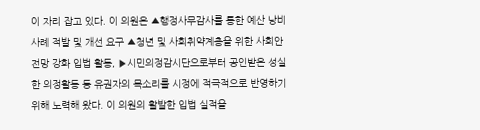이 자리 잡고 있다. 이 의원은 ▲행정사무감사를 통한 예산 낭비 사례 적발 및 개선 요구 ▲청년 및 사회취약계층을 위한 사회안전망 강화 입법 활동, ▶시민의정감시단으로부터 공인받은 성실한 의정활동 등 유권자의 목소리를 시정에 적극적으로 반영하기 위해 노력해 왔다. 이 의원의 활발한 입법 실적을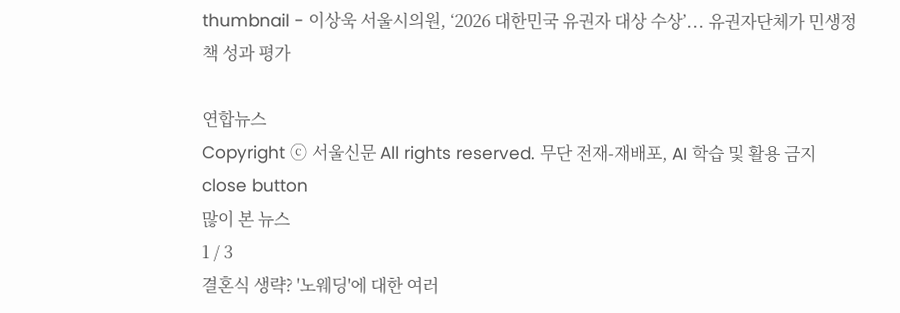thumbnail - 이상욱 서울시의원, ‘2026 대한민국 유권자 대상 수상’... 유권자단체가 민생정책 성과 평가

연합뉴스
Copyright ⓒ 서울신문 All rights reserved. 무단 전재-재배포, AI 학습 및 활용 금지
close button
많이 본 뉴스
1 / 3
결혼식 생략? '노웨딩'에 대한 여러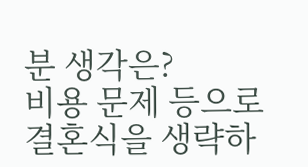분 생각은?
비용 문제 등으로 결혼식을 생략하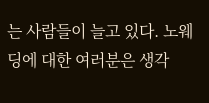는 사람들이 늘고 있다. 노웨딩에 대한 여러분은 생각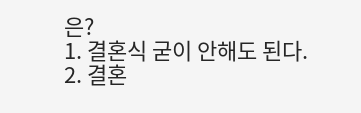은?
1. 결혼식 굳이 안해도 된다.
2. 결혼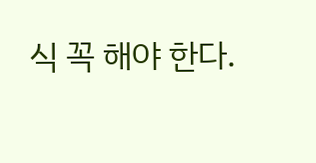식 꼭 해야 한다.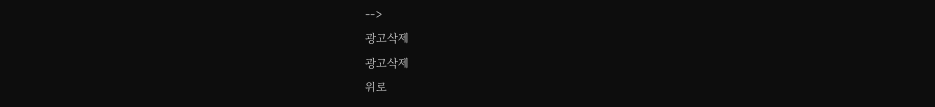-->
광고삭제
광고삭제
위로